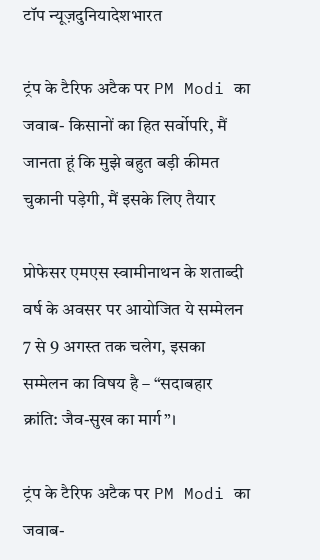टॉप न्यूज़दुनियादेशभारत

ट्रंप के टैरिफ अटैक पर PM Modi का जवाब- किसानों का हित सर्वोपरि, मैं जानता हूं कि मुझे बहुत बड़ी कीमत चुकानी पड़ेगी, मैं इसके लिए तैयार

प्रोफेसर एमएस स्वामीनाथन के शताब्दी वर्ष के अवसर पर आयोजित ये सम्मेलन 7 से 9 अगस्त तक चलेग, इसका सम्मेलन का विषय है – “सदाबहार क्रांति: जैव-सुख का मार्ग”।

ट्रंप के टैरिफ अटैक पर PM Modi का जवाब-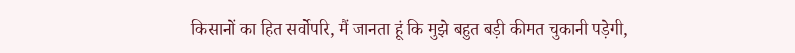किसानों का हित सर्वोपरि, मैं जानता हूं कि मुझे बहुत बड़ी कीमत चुकानी पड़ेगी,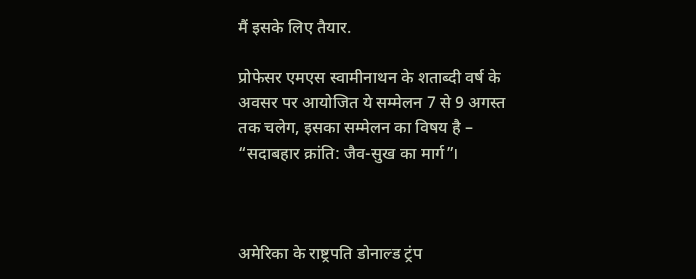मैं इसके लिए तैयार.

प्रोफेसर एमएस स्वामीनाथन के शताब्दी वर्ष के अवसर पर आयोजित ये सम्मेलन 7 से 9 अगस्त तक चलेग, इसका सम्मेलन का विषय है – “सदाबहार क्रांति: जैव-सुख का मार्ग”।



अमेरिका के राष्ट्रपति डोनाल्ड ट्रंप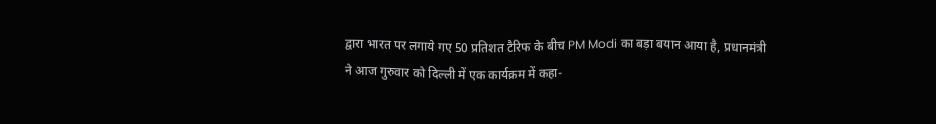द्वारा भारत पर लगाये गए 50 प्रतिशत टैरिफ के बीच PM Modi का बड़ा बयान आया है, प्रधानमंत्री ने आज गुरुवार को दिल्ली में एक कार्यक्रम में कहा-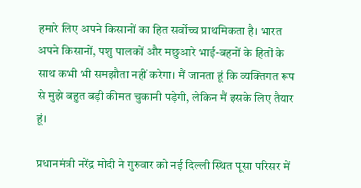हमारे लिए अपने किसानों का हित सर्वोच्च प्राथमिकता है। भारत अपने किसानों, पशु पालकों और मछुआरे भाई-बहनों के हितों के साथ कभी भी समझौता नहीं करेगा। मैं जानता हूं कि व्यक्तिगत रूप से मुझे बहुत बड़ी कीमत चुकानी पड़ेगी, लेकिन मैं इसके लिए तैयार हूं।

प्रधानमंत्री नरेंद्र मोदी ने गुरुवार को नई दिल्ली स्थित पूसा परिसर में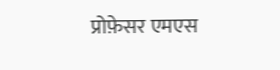प्रोफ़ेसर एमएस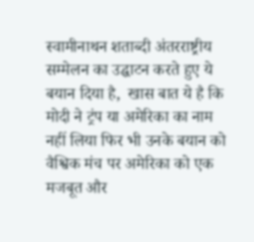स्वामीनाथन शताब्दी अंतरराष्ट्रीय सम्मेलन का उद्घाटन करते हुए ये बयान दिया है,  खास बात ये है कि मोदी ने ट्रंप या अमेरिका का नाम नहीं लिया फिर भी उनके बयान को वैश्विक मंच पर अमेरिका को एक मजबूत और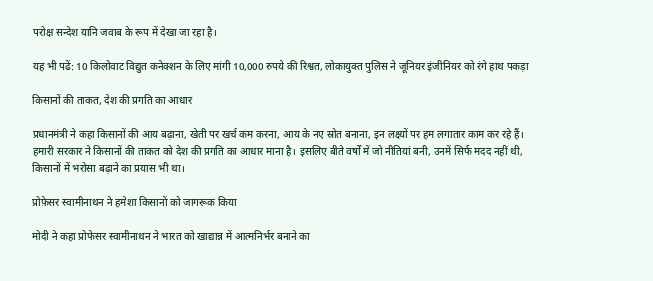परोक्ष सन्देश यानि जवाब के रूप में देखा जा रहा है।

यह भी पढें: 10 किलोवाट विद्युत कनेक्शन के लिए मांगी 10,000 रुपये की रिश्वत, लोकायुक्त पुलिस ने जूनियर इंजीनियर को रंगे हाथ पकड़ा

किसानों की ताकत, देश की प्रगति का आधार

प्रधानमंत्री ने कहा किसानों की आय बढ़ाना, खेती पर खर्च कम करना, आय के नए स्रोत बनाना, इन लक्ष्यों पर हम लगातार काम कर रहे हैं। हमारी सरकार ने किसानों की ताकत को देश की प्रगति का आधार माना है। इसलिए बीते वर्षों में जो नीतियां बनी, उनमें सिर्फ मदद नहीं थी, किसानों में भरोसा बढ़ाने का प्रयास भी था।

प्रोफ़ेसर स्वामीनाथन ने हमेशा किसानों को जागरूक किया

मोदी ने कहा प्रोफेसर स्वामीनाथन ने भारत को खाद्यान्न में आत्मनिर्भर बनाने का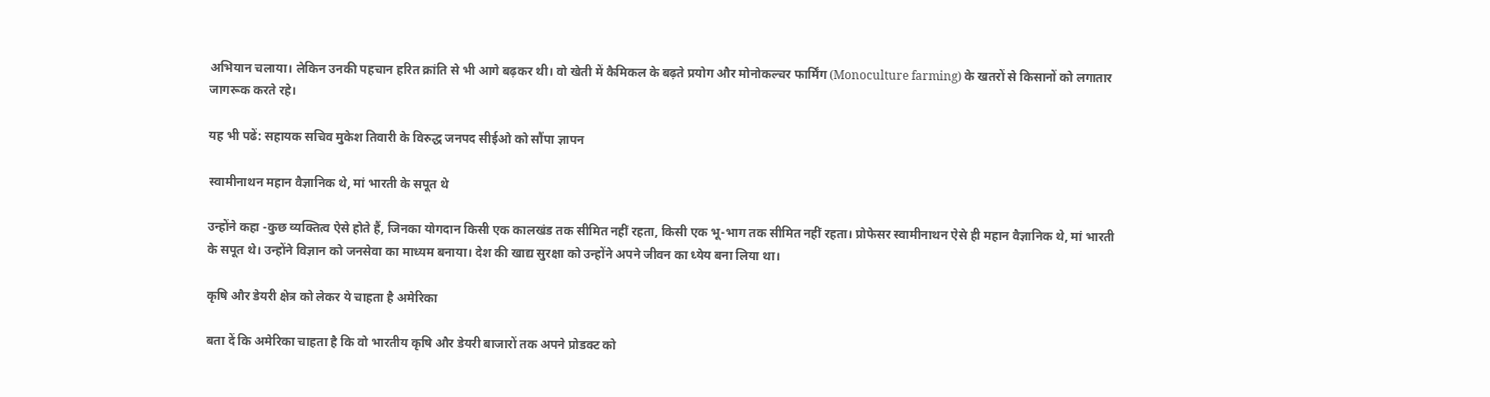अभियान चलाया। लेकिन उनकी पहचान हरित क्रांति से भी आगे बढ़कर थी। वो खेती में कैमिकल के बढ़ते प्रयोग और मोनोकल्चर फार्मिंग (Monoculture farming) के खतरों से किसानों को लगातार जागरूक करते रहे।

यह भी पढें: सहायक सचिव मुकेश तिवारी के विरुद्ध जनपद सीईओ को सौंपा ज्ञापन

स्वामीनाथन महान वैज्ञानिक थे, मां भारती के सपूत थे

उन्होंने कहा -कुछ व्यक्तित्व ऐसे होते हैं, जिनका योगदान किसी एक कालखंड तक सीमित नहीं रहता, किसी एक भू-भाग तक सीमित नहीं रहता। प्रोफेसर स्वामीनाथन ऐसे ही महान वैज्ञानिक थे, मां भारती के सपूत थे। उन्होंने विज्ञान को जनसेवा का माध्यम बनाया। देश की खाद्य सुरक्षा को उन्होंने अपने जीवन का ध्येय बना लिया था।

कृषि और डेयरी क्षेत्र को लेकर ये चाहता है अमेरिका

बता दें कि अमेरिका चाहता है कि वो भारतीय कृषि और डेयरी बाजारों तक अपने प्रोडक्ट को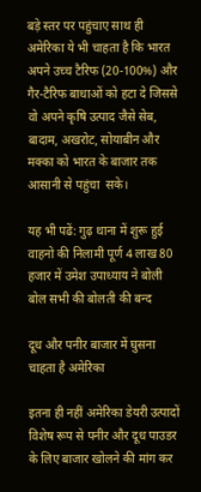बड़े स्तर पर पहुंचाए साथ ही अमेरिका ये भी चाहता है कि भारत अपने उच्च टैरिफ (20-100%) और गैर-टैरिफ बाधाओं को हटा दे जिससे  वो अपने कृषि उत्पाद जैसे सेब, बादाम, अखरोट, सोयाबीन और मक्का को भारत के बाजार तक आसानी से पहुंचा  सके।

यह भी पढें: गुढ़ थाना में शुरू हुई वाहनो की निलामी पूर्ण 4 लाख 80 हजार में उमेश उपाध्याय ने बोली बोल सभी की बोलती की बन्द

दूध और पनीर बाजार में घुसना चाहता है अमेरिका

इतना ही नहीं अमेरिका डेयरी उत्पादों विशेष रूप से पनीर और दूध पाउडर के लिए बाजार खोलने की मांग कर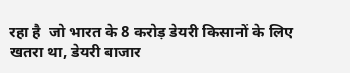रहा है  जो भारत के 8 करोड़ डेयरी किसानों के लिए खतरा था, डेयरी बाजार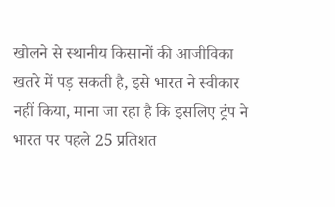खोलने से स्थानीय किसानों की आजीविका खतरे में पड़ सकती है, इसे भारत ने स्वीकार नहीं किया, माना जा रहा है कि इसलिए ट्रंप ने भारत पर पहले 25 प्रतिशत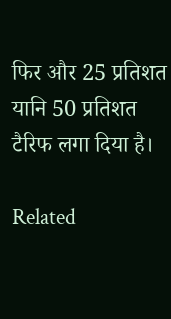फिर और 25 प्रतिशत यानि 50 प्रतिशत टैरिफ लगा दिया है।

Related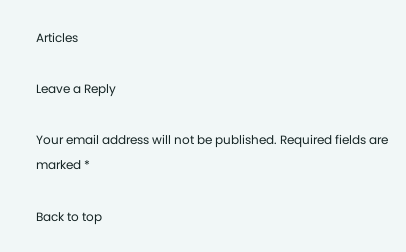Articles

Leave a Reply

Your email address will not be published. Required fields are marked *

Back to top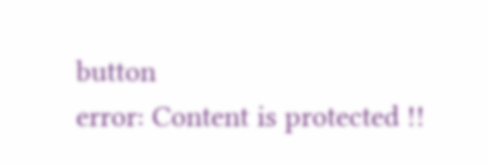button
error: Content is protected !!